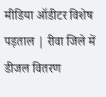मीडिया ऑडीटर विशेष पड़ताल | रीवा जिले में डीजल वितरण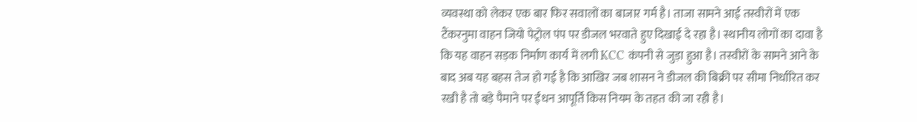व्यवस्था को लेकर एक बार फिर सवालों का बाजार गर्म है। ताजा सामने आई तस्वीरों में एक टैंकरनुमा वाहन जियो पेट्रोल पंप पर डीजल भरवाते हुए दिखाई दे रहा है। स्थानीय लोगों का दावा है कि यह वाहन सड़क निर्माण कार्य में लगी KCC कंपनी से जुड़ा हुआ है। तस्वीरों के सामने आने के बाद अब यह बहस तेज हो गई है कि आखिर जब शासन ने डीजल की बिक्री पर सीमा निर्धारित कर रखी है तो बड़े पैमाने पर ईंधन आपूर्ति किस नियम के तहत की जा रही है।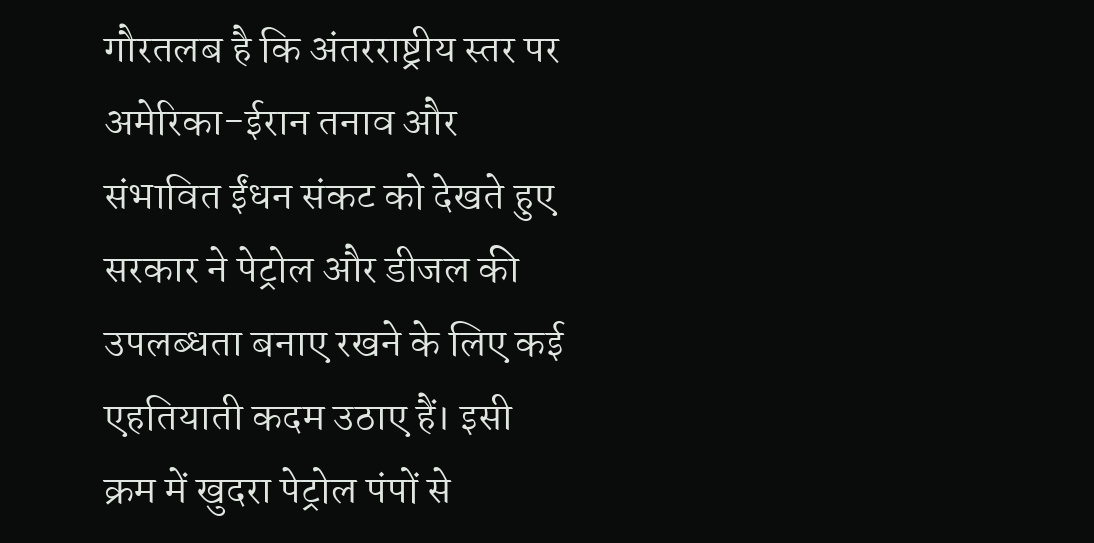गौरतलब है कि अंतरराष्ट्रीय स्तर पर अमेरिका-ईरान तनाव और संभावित ईंधन संकट को देखते हुए सरकार ने पेट्रोल और डीजल की उपलब्धता बनाए रखने के लिए कई एहतियाती कदम उठाए हैं। इसी क्रम में खुदरा पेट्रोल पंपों से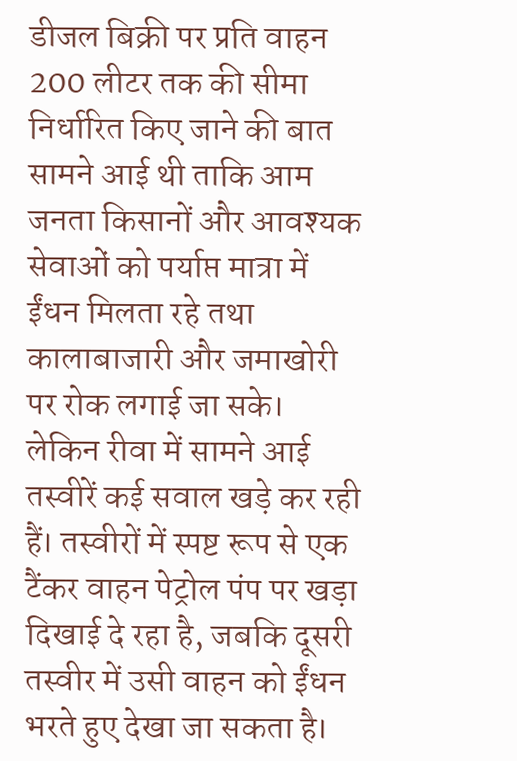डीजल बिक्री पर प्रति वाहन 200 लीटर तक की सीमा निर्धारित किए जाने की बात सामने आई थी ताकि आम जनता किसानों और आवश्यक सेवाओं को पर्याप्त मात्रा में ईंधन मिलता रहे तथा कालाबाजारी और जमाखोरी पर रोक लगाई जा सके।
लेकिन रीवा में सामने आई तस्वीरें कई सवाल खड़े कर रही हैं। तस्वीरों में स्पष्ट रूप से एक टैंकर वाहन पेट्रोल पंप पर खड़ा दिखाई दे रहा है, जबकि दूसरी तस्वीर में उसी वाहन को ईंधन भरते हुए देखा जा सकता है।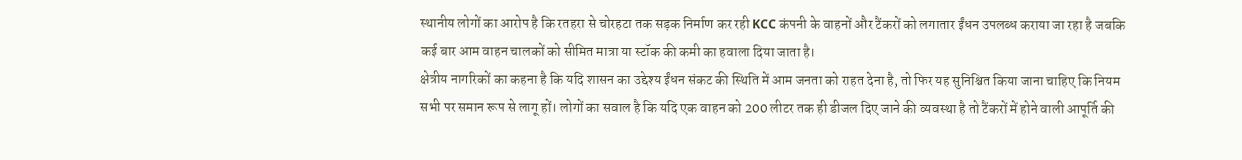स्थानीय लोगों का आरोप है कि रतहरा से चोरहटा तक सड़क निर्माण कर रही KCC कंपनी के वाहनों और टैंकरों को लगातार ईंधन उपलब्ध कराया जा रहा है जबकि कई बार आम वाहन चालकों को सीमित मात्रा या स्टॉक की कमी का हवाला दिया जाता है।
क्षेत्रीय नागरिकों का कहना है कि यदि शासन का उद्देश्य ईंधन संकट की स्थिति में आम जनता को राहत देना है, तो फिर यह सुनिश्चित किया जाना चाहिए कि नियम सभी पर समान रूप से लागू हों। लोगों का सवाल है कि यदि एक वाहन को 200 लीटर तक ही डीजल दिए जाने की व्यवस्था है तो टैंकरों में होने वाली आपूर्ति की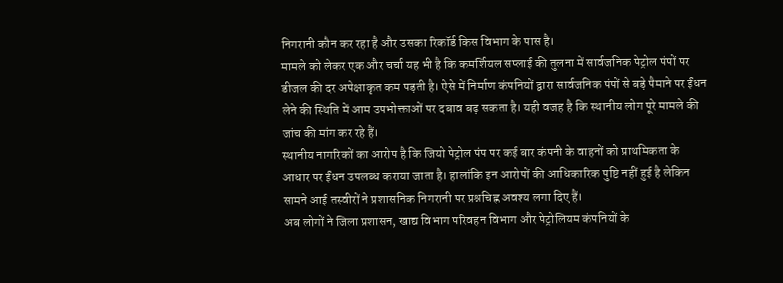निगरानी कौन कर रहा है और उसका रिकॉर्ड किस विभाग के पास है।
मामले को लेकर एक और चर्चा यह भी है कि कमर्शियल सप्लाई की तुलना में सार्वजनिक पेट्रोल पंपों पर डीजल की दर अपेक्षाकृत कम पड़ती है। ऐसे में निर्माण कंपनियों द्वारा सार्वजनिक पंपों से बड़े पैमाने पर ईंधन लेने की स्थिति में आम उपभोक्ताओं पर दबाव बढ़ सकता है। यही वजह है कि स्थानीय लोग पूरे मामले की जांच की मांग कर रहे हैं।
स्थानीय नागरिकों का आरोप है कि जियो पेट्रोल पंप पर कई बार कंपनी के वाहनों को प्राथमिकता के आधार पर ईंधन उपलब्ध कराया जाता है। हालांकि इन आरोपों की आधिकारिक पुष्टि नहीं हुई है लेकिन सामने आई तस्वीरों ने प्रशासनिक निगरानी पर प्रश्नचिह्न अवश्य लगा दिए हैं।
अब लोगों ने जिला प्रशासन, खाद्य विभाग परिवहन विभाग और पेट्रोलियम कंपनियों के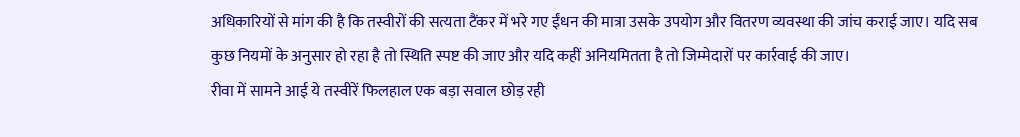अधिकारियों से मांग की है कि तस्वीरों की सत्यता टैंकर में भरे गए ईंधन की मात्रा उसके उपयोग और वितरण व्यवस्था की जांच कराई जाए। यदि सब कुछ नियमों के अनुसार हो रहा है तो स्थिति स्पष्ट की जाए और यदि कहीं अनियमितता है तो जिम्मेदारों पर कार्रवाई की जाए।
रीवा में सामने आई ये तस्वीरें फिलहाल एक बड़ा सवाल छोड़ रही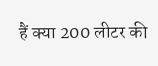हैं क्या 200 लीटर की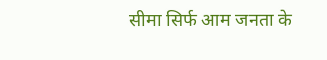सीमा सिर्फ आम जनता के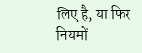लिए है, या फिर नियमों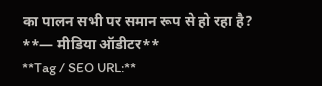का पालन सभी पर समान रूप से हो रहा है?
**— मीडिया ऑडीटर**
**Tag / SEO URL:**